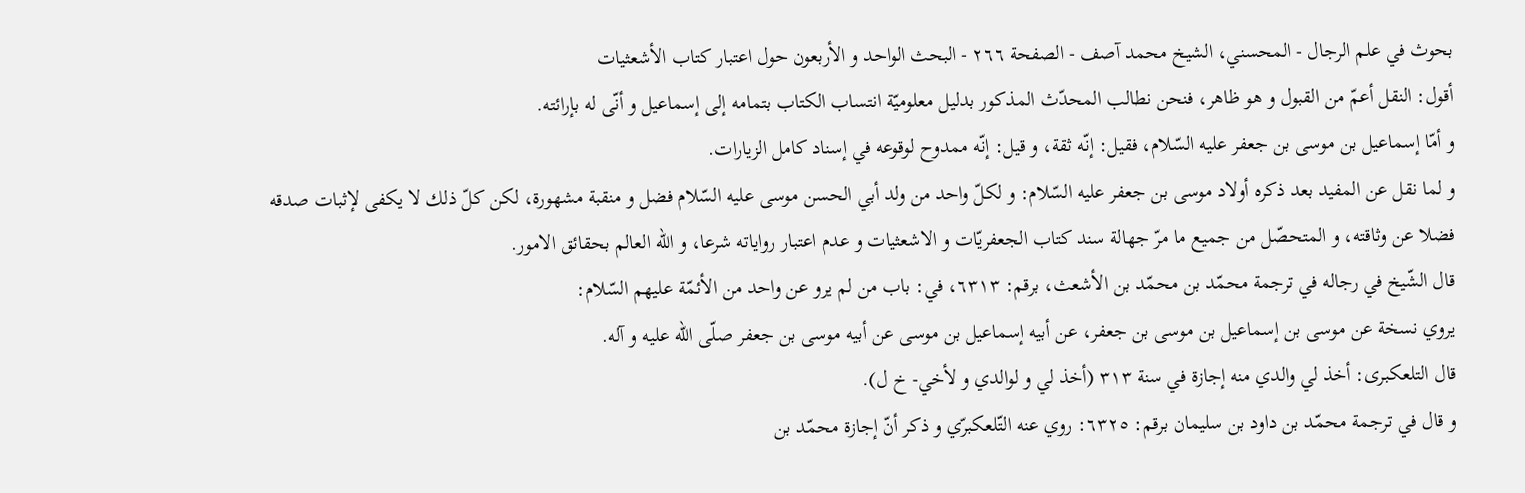بحوث في علم الرجال - المحسني، الشيخ محمد آصف - الصفحة ٢٦٦ - البحث الواحد و الأربعون حول اعتبار كتاب الأشعثيات
أقول: النقل أعمّ من القبول و هو ظاهر، فنحن نطالب المحدّث المذكور بدليل معلوميّة انتساب الكتاب بتمامه إلى إسماعيل و أنّى له بإرائته.
و أمّا إسماعيل بن موسى بن جعفر عليه السّلام، فقيل: إنّه ثقة، و قيل: إنّه ممدوح لوقوعه في إسناد كامل الزيارات.
و لما نقل عن المفيد بعد ذكره أولاد موسى بن جعفر عليه السّلام: و لكلّ واحد من ولد أبي الحسن موسى عليه السّلام فضل و منقبة مشهورة، لكن كلّ ذلك لا يكفى لإثبات صدقه فضلا عن وثاقته، و المتحصّل من جميع ما مرّ جهالة سند كتاب الجعفريّات و الاشعثيات و عدم اعتبار رواياته شرعا، و اللّه العالم بحقائق الامور.
قال الشّيخ في رجاله في ترجمة محمّد بن محمّد بن الأشعث، برقم: ٦٣١٣، في: باب من لم يرو عن واحد من الأئمّة عليهم السّلام:
يروي نسخة عن موسى بن إسماعيل بن موسى بن جعفر، عن أبيه إسماعيل بن موسى عن أبيه موسى بن جعفر صلّى اللّه عليه و آله.
قال التلعكبرى: أخذ لي والدي منه إجازة في سنة ٣١٣ (أخذ لي و لوالدي و لأخي- خ ل).
و قال في ترجمة محمّد بن داود بن سليمان برقم: ٦٣٢٥: روي عنه التّلعكبرّي و ذكر أنّ إجازة محمّد بن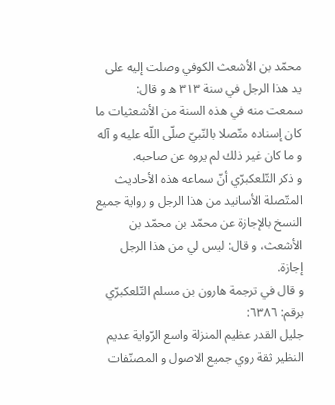محمّد بن الأشعث الكوفي وصلت إليه على يد هذا الرجل في سنة ٣١٣ ه و قال:
سمعت منه في هذه السنة من الأشعثيات ما كان إسناده متّصلا بالنّبيّ صلّى اللّه عليه و آله و ما كان غير ذلك لم يروه عن صاحبه.
و ذكر التّلعكبرّي أنّ سماعه هذه الأحاديث المتّصلة الأسانيد من هذا الرجل و رواية جميع النسخ بالإجازة عن محمّد بن محمّد بن الأشعث، و قال: ليس لي من هذا الرجل إجازة.
و قال في ترجمة هارون بن مسلم التّلعكبرّي برقم: ٦٣٨٦:
جليل القدر عظيم المنزلة واسع الرّواية عديم النظير ثقة روي جميع الاصول و المصنّفات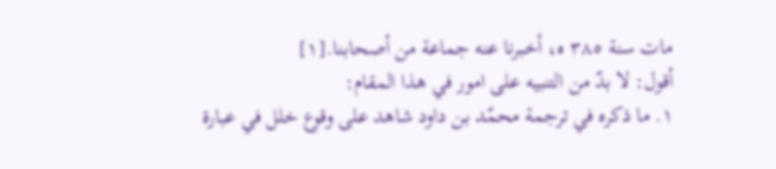مات سنة ٣٨٥ ه، أخبرنا عنه جماعة من أصحابنا.[١]
أقول: لا بدّ من التنبيه على امور في هذا المقام:
١. ما ذكره في ترجمة محمّد بن داود شاهد على وقوع خلل في عبارة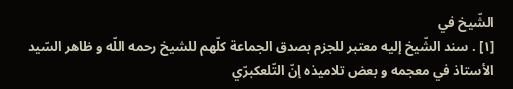الشّيخ في
[١] . سند الشّيخ إليه معتبر للجزم بصدق الجماعة كلّهم للشيخ رحمه اللّه و ظاهر السّيد الأستاذ في معجمه و بعض تلاميذه إنّ التّلعكبرّي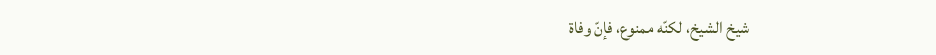شيخ الشيخ، لكنّه ممنوع، فإنّ وفاة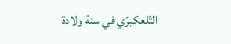التّلعكبرّي في سنة ولادة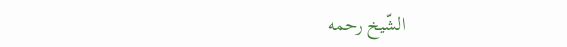الشّيخ رحمه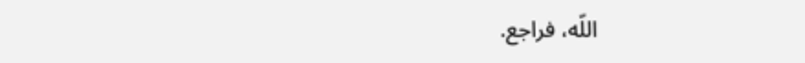اللّه، فراجع.